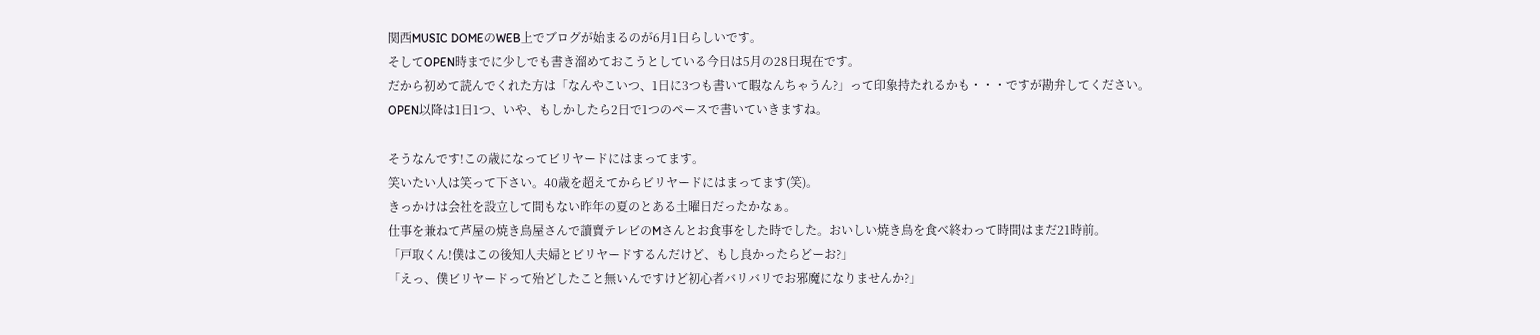関西MUSIC DOMEのWEB上でブログが始まるのが6月1日らしいです。
そしてOPEN時までに少しでも書き溜めておこうとしている今日は5月の28日現在です。
だから初めて読んでくれた方は「なんやこいつ、1日に3つも書いて暇なんちゃうん?」って印象持たれるかも・・・ですが勘弁してください。
OPEN以降は1日1つ、いや、もしかしたら2日で1つのペースで書いていきますね。

そうなんです!この歳になってビリヤードにはまってます。
笑いたい人は笑って下さい。40歳を超えてからビリヤードにはまってます(笑)。
きっかけは会社を設立して間もない昨年の夏のとある土曜日だったかなぁ。
仕事を兼ねて芦屋の焼き鳥屋さんで讀賣テレビのMさんとお食事をした時でした。おいしい焼き鳥を食べ終わって時間はまだ21時前。
「戸取くん!僕はこの後知人夫婦とビリヤードするんだけど、もし良かったらどーお?」
「えっ、僕ビリヤードって殆どしたこと無いんですけど初心者バリバリでお邪魔になりませんか?」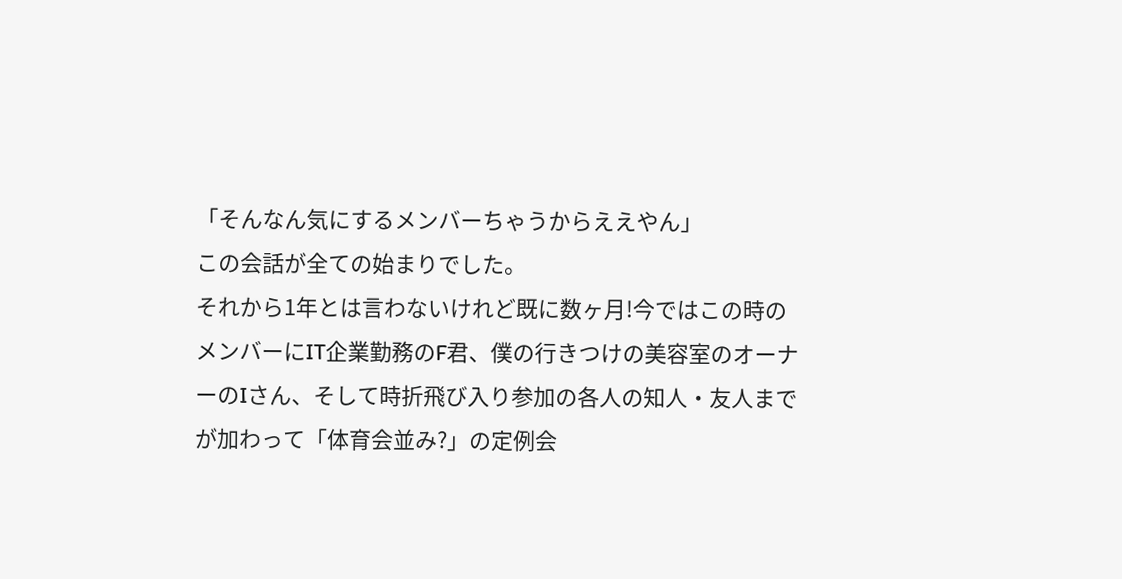「そんなん気にするメンバーちゃうからええやん」
この会話が全ての始まりでした。
それから1年とは言わないけれど既に数ヶ月!今ではこの時のメンバーにIT企業勤務のF君、僕の行きつけの美容室のオーナーのIさん、そして時折飛び入り参加の各人の知人・友人までが加わって「体育会並み?」の定例会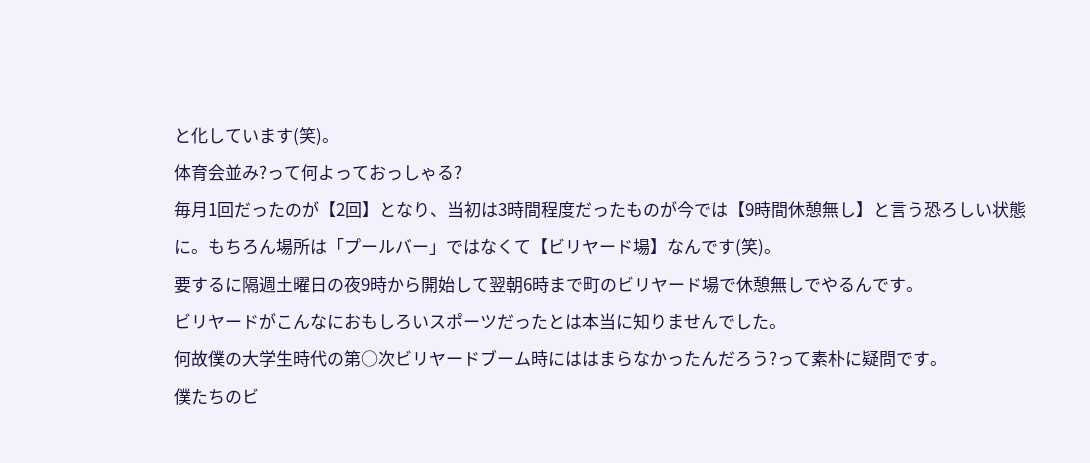と化しています(笑)。
体育会並み?って何よっておっしゃる?
毎月1回だったのが【2回】となり、当初は3時間程度だったものが今では【9時間休憩無し】と言う恐ろしい状態に。もちろん場所は「プールバー」ではなくて【ビリヤード場】なんです(笑)。
要するに隔週土曜日の夜9時から開始して翌朝6時まで町のビリヤード場で休憩無しでやるんです。
ビリヤードがこんなにおもしろいスポーツだったとは本当に知りませんでした。
何故僕の大学生時代の第○次ビリヤードブーム時にははまらなかったんだろう?って素朴に疑問です。
僕たちのビ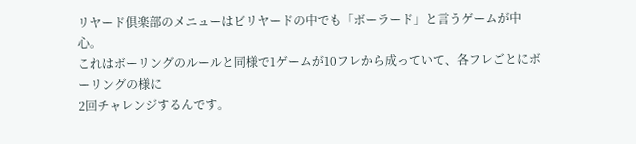リヤード倶楽部のメニューはビリヤードの中でも「ボーラード」と言うゲームが中心。
これはボーリングのルールと同様で1ゲームが10フレから成っていて、各フレごとにボーリングの様に
2回チャレンジするんです。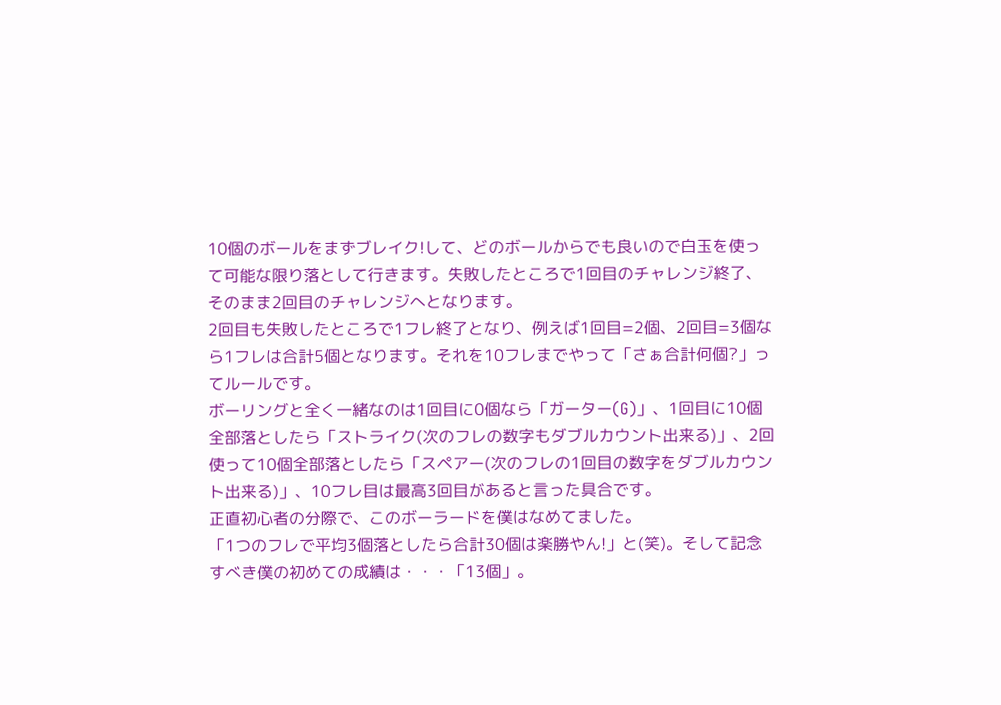10個のボールをまずブレイク!して、どのボールからでも良いので白玉を使って可能な限り落として行きます。失敗したところで1回目のチャレンジ終了、そのまま2回目のチャレンジへとなります。
2回目も失敗したところで1フレ終了となり、例えば1回目=2個、2回目=3個なら1フレは合計5個となります。それを10フレまでやって「さぁ合計何個?」ってルールです。
ボーリングと全く一緒なのは1回目に0個なら「ガーター(G)」、1回目に10個全部落としたら「ストライク(次のフレの数字もダブルカウント出来る)」、2回使って10個全部落としたら「スペアー(次のフレの1回目の数字をダブルカウント出来る)」、10フレ目は最高3回目があると言った具合です。
正直初心者の分際で、このボーラードを僕はなめてました。
「1つのフレで平均3個落としたら合計30個は楽勝やん!」と(笑)。そして記念すべき僕の初めての成績は・・・「13個」。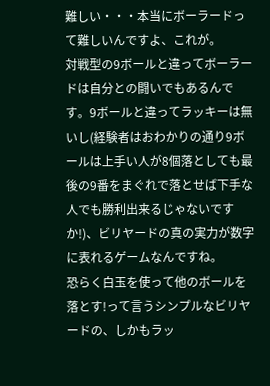難しい・・・本当にボーラードって難しいんですよ、これが。
対戦型の9ボールと違ってボーラードは自分との闘いでもあるんです。9ボールと違ってラッキーは無いし(経験者はおわかりの通り9ボールは上手い人が8個落としても最後の9番をまぐれで落とせば下手な人でも勝利出来るじゃないですか!)、ビリヤードの真の実力が数字に表れるゲームなんですね。
恐らく白玉を使って他のボールを落とす!って言うシンプルなビリヤードの、しかもラッ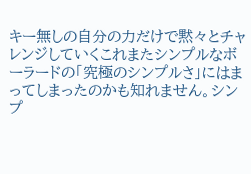キー無しの自分の力だけで黙々とチャレンジしていくこれまたシンプルなボーラードの「究極のシンプルさ」にはまってしまったのかも知れません。シンプ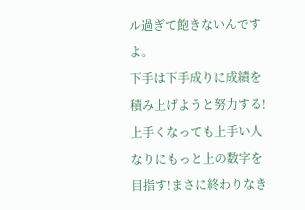ル過ぎて飽きないんですよ。
下手は下手成りに成績を積み上げようと努力する!上手くなっても上手い人なりにもっと上の数字を目指す!まさに終わりなき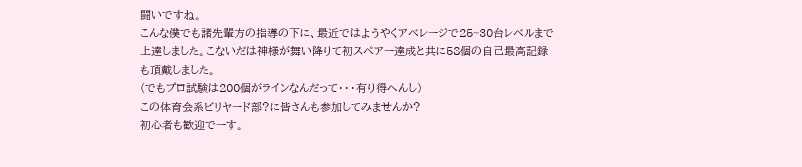闘いですね。
こんな僕でも諸先輩方の指導の下に、最近ではようやくアベレージで25~30台レベルまで上達しました。こないだは神様が舞い降りて初スペアー達成と共に58個の自己最高記録も頂戴しました。
(でもプロ試験は200個がラインなんだって・・・有り得へんし)
この体育会系ビリヤード部?に皆さんも参加してみませんか?
初心者も歓迎でーす。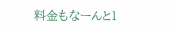料金もなーんと1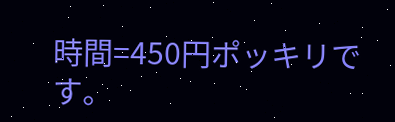時間=450円ポッキリです。